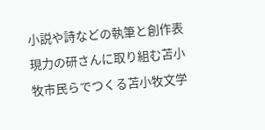小説や詩などの執筆と創作表現力の研さんに取り組む苫小牧市民らでつくる苫小牧文学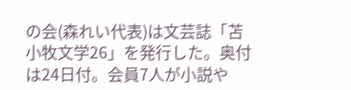の会(森れい代表)は文芸誌「苫小牧文学26」を発行した。奥付は24日付。会員7人が小説や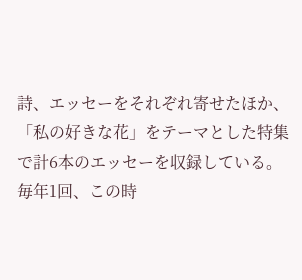詩、エッセーをそれぞれ寄せたほか、「私の好きな花」をテーマとした特集で計6本のエッセーを収録している。
毎年1回、この時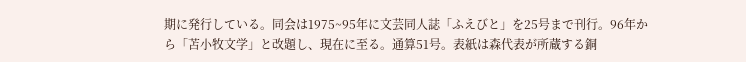期に発行している。同会は1975~95年に文芸同人誌「ふえびと」を25号まで刊行。96年から「苫小牧文学」と改題し、現在に至る。通算51号。表紙は森代表が所蔵する銅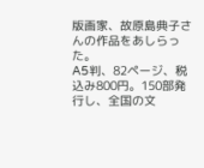版画家、故原島典子さんの作品をあしらった。
A5判、82ページ、税込み800円。150部発行し、全国の文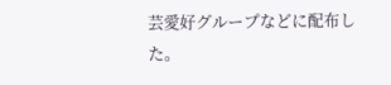芸愛好グループなどに配布した。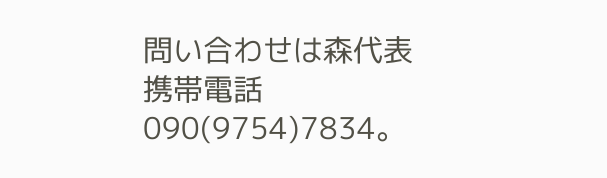問い合わせは森代表 携帯電話090(9754)7834。